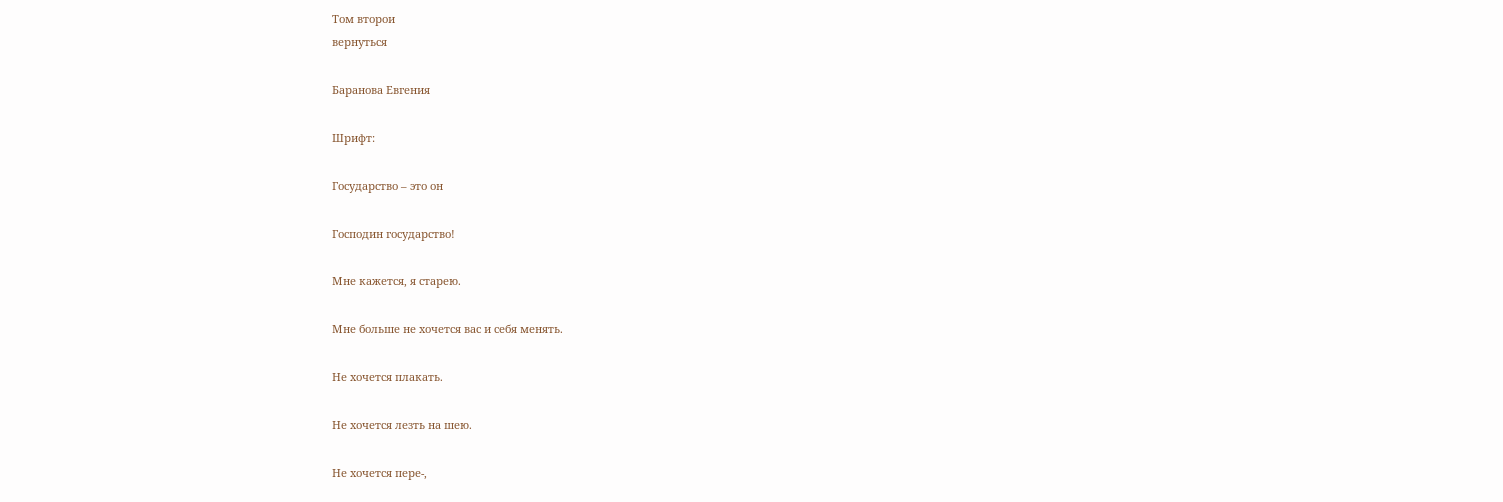Том второи
вернуться

Баранова Евгения

Шрифт:

Государство – это он

Господин государство!

Мне кажется, я старею.

Мне больше не хочется вас и себя менять.

Не хочется плакать.

Не хочется лезть на шею.

Не хочется пере-,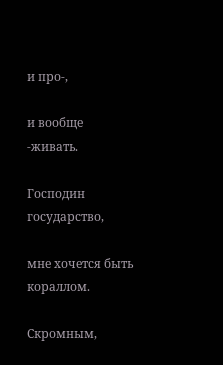и про-,

и вообще -живать.

Господин государство,

мне хочется быть кораллом.

Скромным,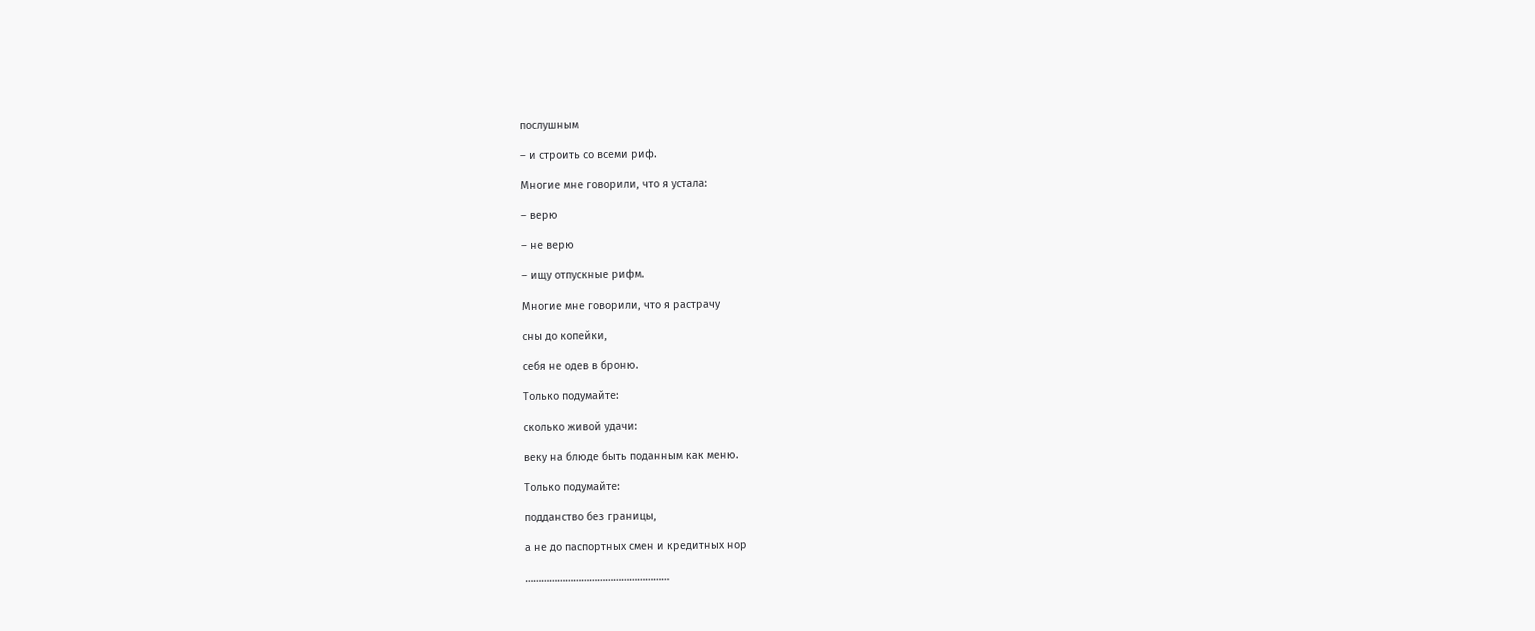послушным

– и строить со всеми риф.

Многие мне говорили, что я устала:

– верю

– не верю

– ищу отпускные рифм.

Многие мне говорили, что я растрачу

сны до копейки,

себя не одев в броню.

Только подумайте:

сколько живой удачи:

веку на блюде быть поданным как меню.

Только подумайте:

подданство без границы,

а не до паспортных смен и кредитных нор

………………………………………………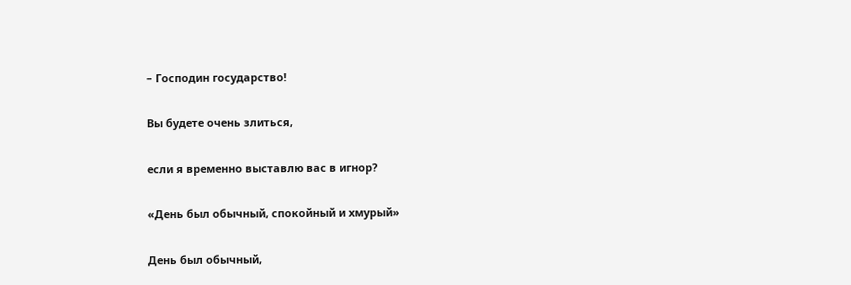– Господин государство!

Вы будете очень злиться,

если я временно выставлю вас в игнор?

«День был обычный, спокойный и хмурый»

День был обычный,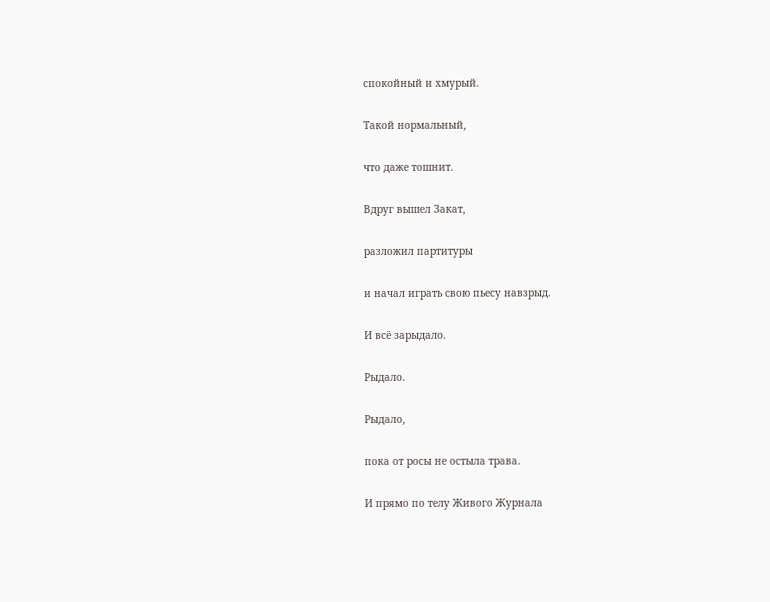спокойный и хмурый.

Такой нормальный,

что даже тошнит.

Вдруг вышел Закат,

разложил партитуры

и начал играть свою пьесу навзрыд.

И всё зарыдало.

Рыдало.

Рыдало,

пока от росы не остыла трава.

И прямо по телу Живого Журнала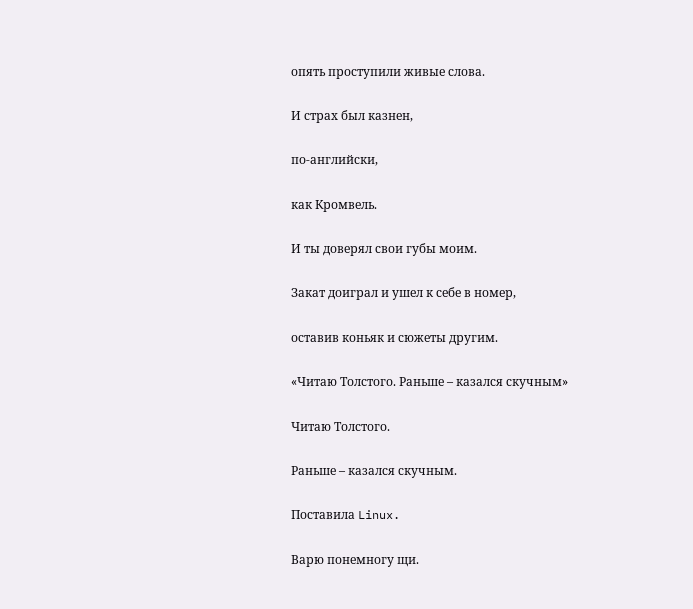опять проступили живые слова.

И страх был казнен,

по-английски,

как Кромвель.

И ты доверял свои губы моим.

Закат доиграл и ушел к себе в номер,

оставив коньяк и сюжеты другим.

«Читаю Толстого. Раньше – казался скучным»

Читаю Толстого.

Раньше – казался скучным.

Поставила Linux.

Варю понемногу щи.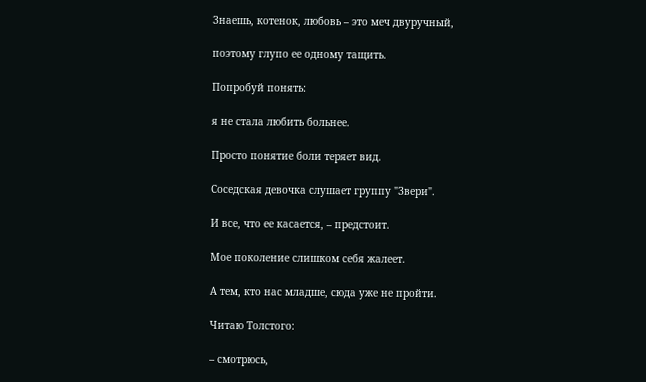Знаешь, котенок, любовь – это меч двуручный,

поэтому глупо ее одному тащить.

Попробуй понять:

я не стала любить больнее.

Просто понятие боли теряет вид.

Соседская девочка слушает группу "Звери".

И все, что ее касается, – предстоит.

Мое поколение слишком себя жалеет.

А тем, кто нас младше, сюда уже не пройти.

Читаю Толстого:

– смотрюсь,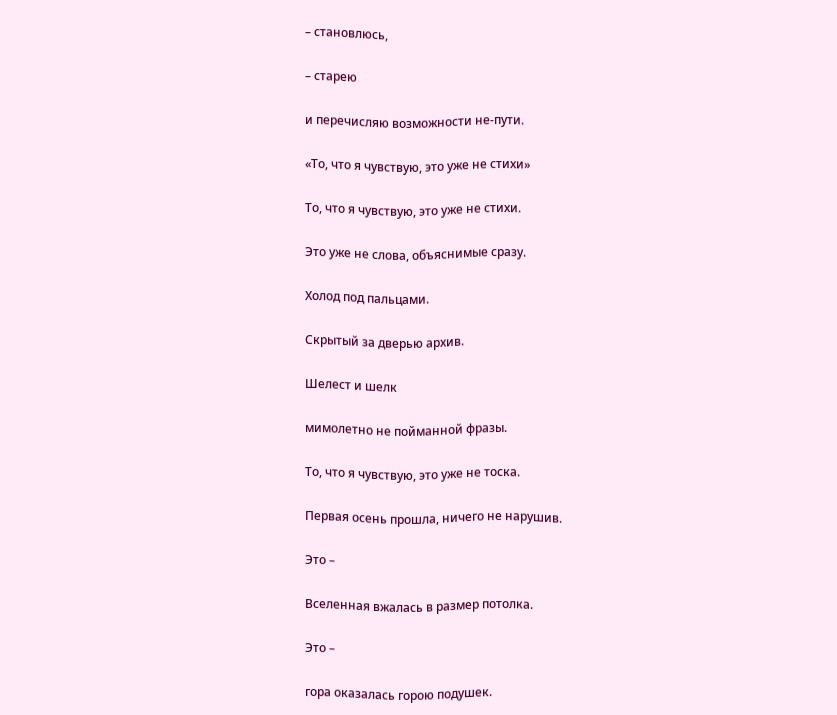– становлюсь,

– старею

и перечисляю возможности не-пути.

«То, что я чувствую, это уже не стихи»

То, что я чувствую, это уже не стихи.

Это уже не слова, объяснимые сразу.

Холод под пальцами.

Скрытый за дверью архив.

Шелест и шелк

мимолетно не пойманной фразы.

То, что я чувствую, это уже не тоска.

Первая осень прошла, ничего не нарушив.

Это –

Вселенная вжалась в размер потолка.

Это –

гора оказалась горою подушек.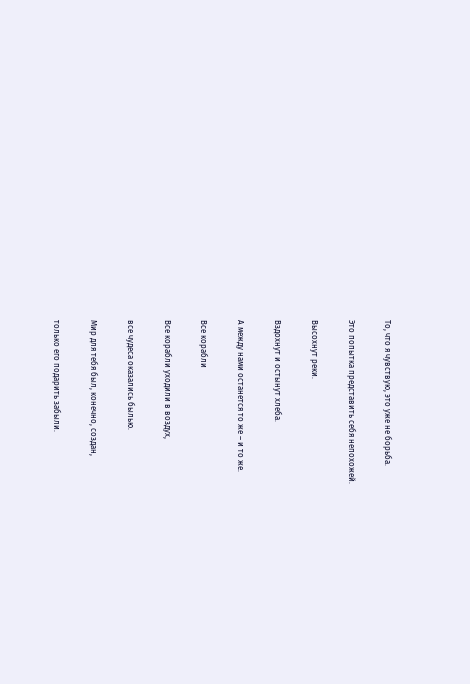То, что я чувствую, это уже не борьба.

Это попытка представить себя непохожей.

Высохнут реки.

Вздохнут и остынут хлеба.

А между нами останется то же – и то же.

Все корабли

Все корабли уходили в воздух,

все чудеса оказались былью.

Мир для тебя был, конечно, создан,

только его подарить забыли.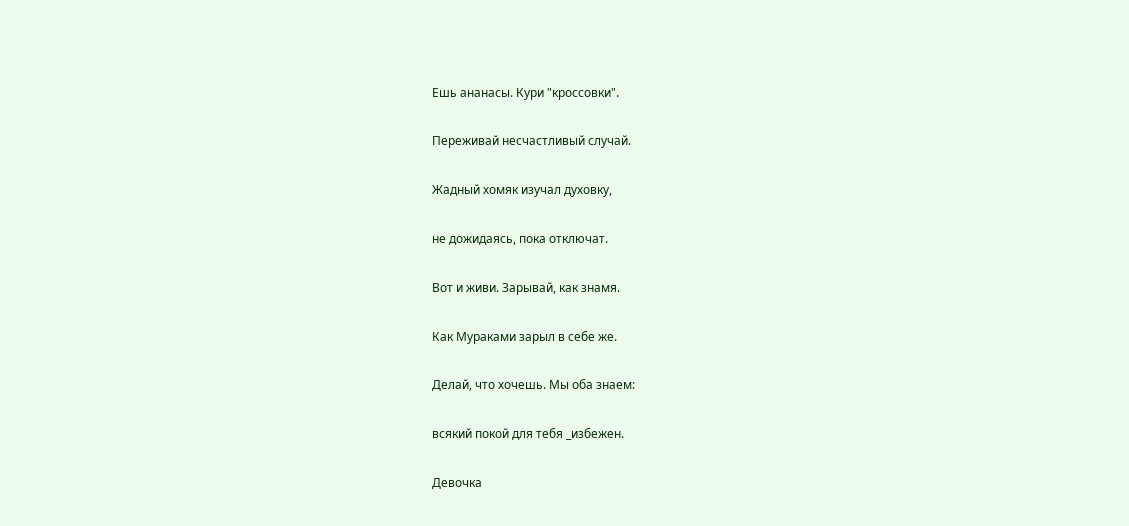Ешь ананасы. Кури "кроссовки".

Переживай несчастливый случай.

Жадный хомяк изучал духовку,

не дожидаясь, пока отключат.

Вот и живи. Зарывай, как знамя.

Как Мураками зарыл в себе же.

Делай, что хочешь. Мы оба знаем:

всякий покой для тебя _избежен.

Девочка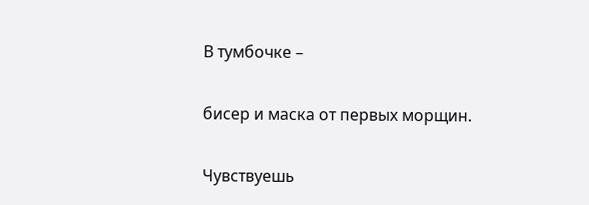В тумбочке –

бисер и маска от первых морщин.

Чувствуешь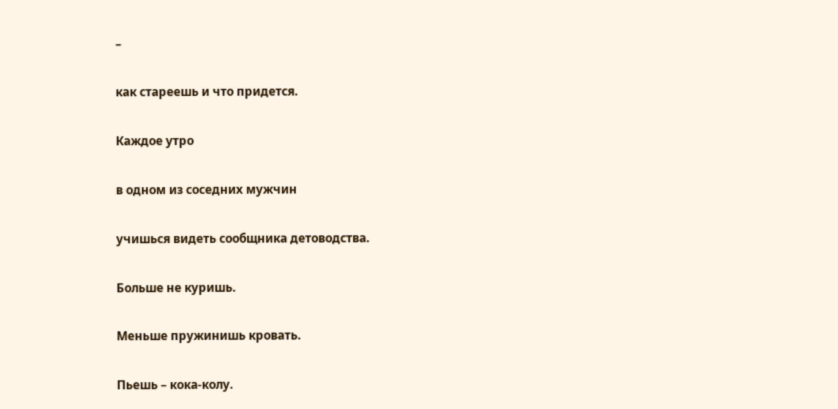–

как стареешь и что придется.

Каждое утро

в одном из соседних мужчин

учишься видеть сообщника детоводства.

Больше не куришь.

Меньше пружинишь кровать.

Пьешь – кока-колу.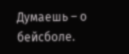Думаешь – о бейсболе.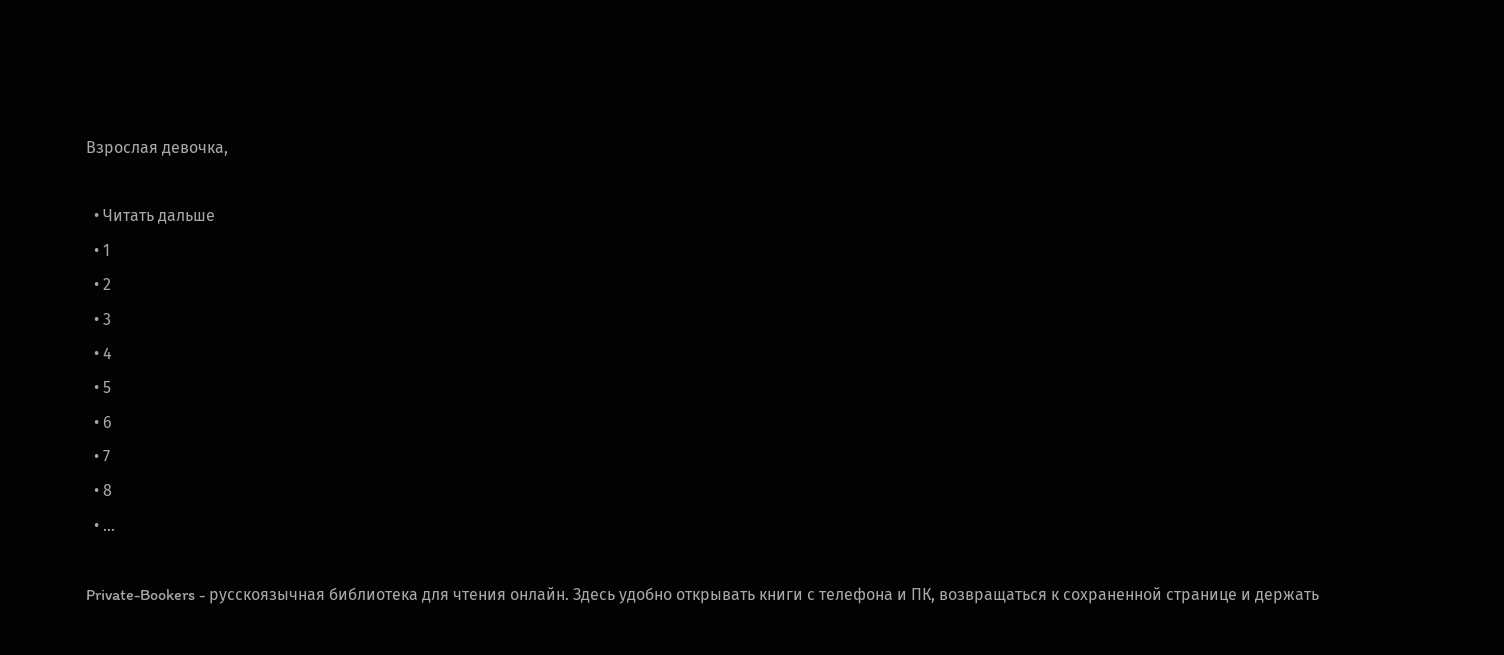Взрослая девочка,

  • Читать дальше
  • 1
  • 2
  • 3
  • 4
  • 5
  • 6
  • 7
  • 8
  • ...

Private-Bookers - русскоязычная библиотека для чтения онлайн. Здесь удобно открывать книги с телефона и ПК, возвращаться к сохраненной странице и держать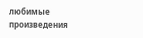любимые произведения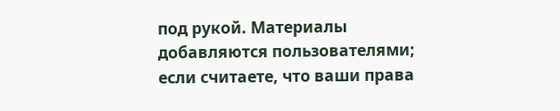под рукой. Материалы добавляются пользователями; если считаете, что ваши права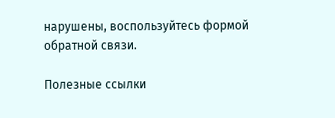нарушены, воспользуйтесь формой обратной связи.

Полезные ссылки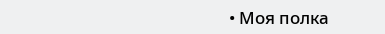• Моя полка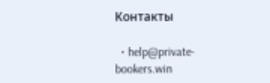Контакты

  • help@private-bookers.win